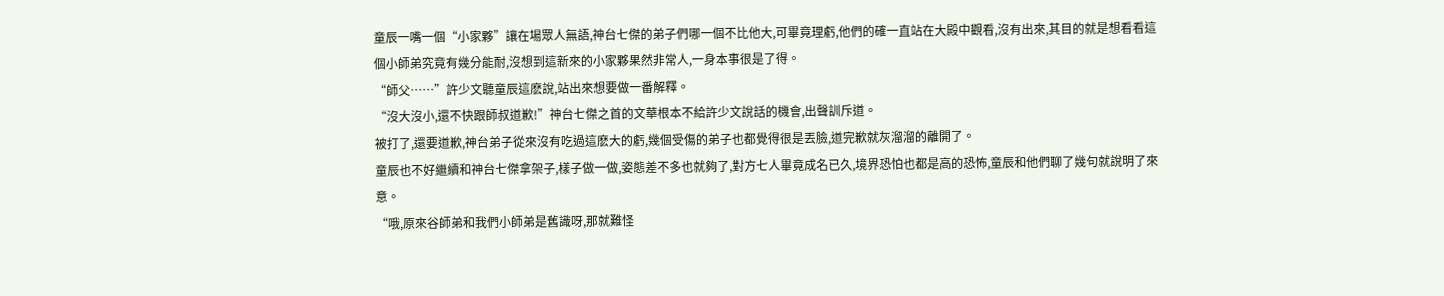童辰一嘴一個“小家夥”讓在場眾人無語,神台七傑的弟子們哪一個不比他大,可畢竟理虧,他們的確一直站在大殿中觀看,沒有出來,其目的就是想看看這個小師弟究竟有幾分能耐,沒想到這新來的小家夥果然非常人,一身本事很是了得。
“師父……”許少文聽童辰這麽說,站出來想要做一番解釋。
“沒大沒小,還不快跟師叔道歉!”神台七傑之首的文華根本不給許少文說話的機會,出聲訓斥道。
被打了,還要道歉,神台弟子從來沒有吃過這麽大的虧,幾個受傷的弟子也都覺得很是丟臉,道完歉就灰溜溜的離開了。
童辰也不好繼續和神台七傑拿架子,樣子做一做,姿態差不多也就夠了,對方七人畢竟成名已久,境界恐怕也都是高的恐怖,童辰和他們聊了幾句就說明了來意。
“哦,原來谷師弟和我們小師弟是舊識呀,那就難怪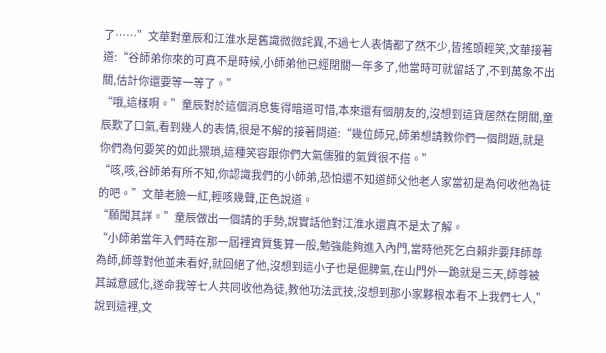了……”文華對童辰和江淮水是舊識微微詫異,不過七人表情都了然不少,皆搖頭輕笑,文華接著道:“谷師弟你來的可真不是時候,小師弟他已經閉關一年多了,他當時可就留話了,不到萬象不出關,估計你還要等一等了。”
“哦,這樣啊。”童辰對於這個消息隻得暗道可惜,本來還有個朋友的,沒想到這貨居然在閉關,童辰歎了口氣,看到幾人的表情,很是不解的接著問道:“幾位師兄,師弟想請教你們一個問題,就是你們為何要笑的如此猥瑣,這種笑容跟你們大氣儒雅的氣質很不搭。”
“咳,咳,谷師弟有所不知,你認識我們的小師弟,恐怕還不知道師父他老人家當初是為何收他為徒的吧。”文華老臉一紅,輕咳幾聲,正色說道。
“願聞其詳。”童辰做出一個請的手勢,說實話他對江淮水還真不是太了解。
“小師弟當年入們時在那一屆裡資質隻算一般,勉強能夠進入內門,當時他死乞白賴非要拜師尊為師,師尊對他並未看好,就回絕了他,沒想到這小子也是倔脾氣,在山門外一跪就是三天,師尊被其誠意感化,遂命我等七人共同收他為徒,教他功法武技,沒想到那小家夥根本看不上我們七人,”說到這裡,文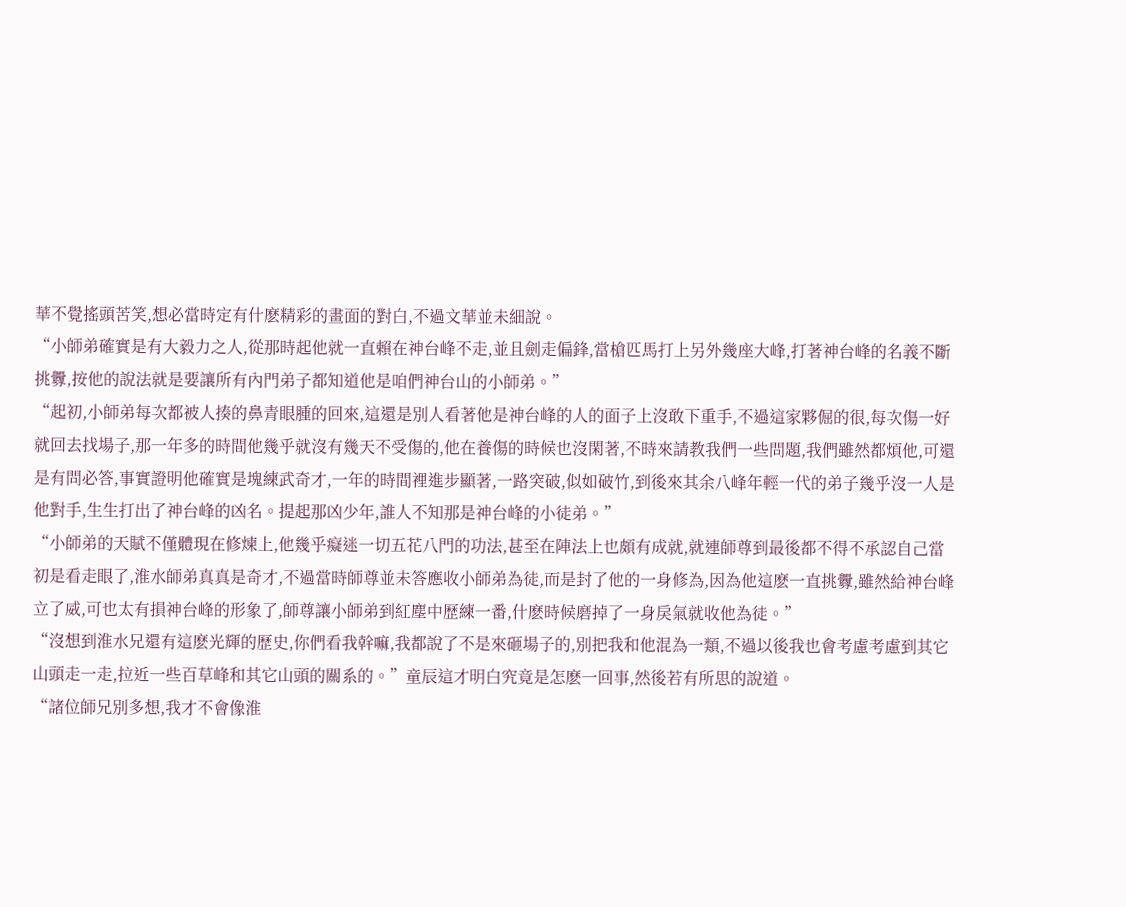華不覺搖頭苦笑,想必當時定有什麽精彩的畫面的對白,不過文華並未細說。
“小師弟確實是有大毅力之人,從那時起他就一直賴在神台峰不走,並且劍走偏鋒,當槍匹馬打上另外幾座大峰,打著神台峰的名義不斷挑釁,按他的說法就是要讓所有內門弟子都知道他是咱們神台山的小師弟。”
“起初,小師弟每次都被人揍的鼻青眼腫的回來,這還是別人看著他是神台峰的人的面子上沒敢下重手,不過這家夥倔的很,每次傷一好就回去找場子,那一年多的時間他幾乎就沒有幾天不受傷的,他在養傷的時候也沒閑著,不時來請教我們一些問題,我們雖然都煩他,可還是有問必答,事實證明他確實是塊練武奇才,一年的時間裡進步顯著,一路突破,似如破竹,到後來其余八峰年輕一代的弟子幾乎沒一人是他對手,生生打出了神台峰的凶名。提起那凶少年,誰人不知那是神台峰的小徒弟。”
“小師弟的天賦不僅體現在修煉上,他幾乎癡迷一切五花八門的功法,甚至在陣法上也頗有成就,就連師尊到最後都不得不承認自己當初是看走眼了,淮水師弟真真是奇才,不過當時師尊並未答應收小師弟為徒,而是封了他的一身修為,因為他這麽一直挑釁,雖然給神台峰立了威,可也太有損神台峰的形象了,師尊讓小師弟到紅塵中歷練一番,什麽時候磨掉了一身戾氣就收他為徒。”
“沒想到淮水兄還有這麽光輝的歷史,你們看我幹嘛,我都說了不是來砸場子的,別把我和他混為一類,不過以後我也會考慮考慮到其它山頭走一走,拉近一些百草峰和其它山頭的關系的。”童辰這才明白究竟是怎麽一回事,然後若有所思的說道。
“諸位師兄別多想,我才不會像淮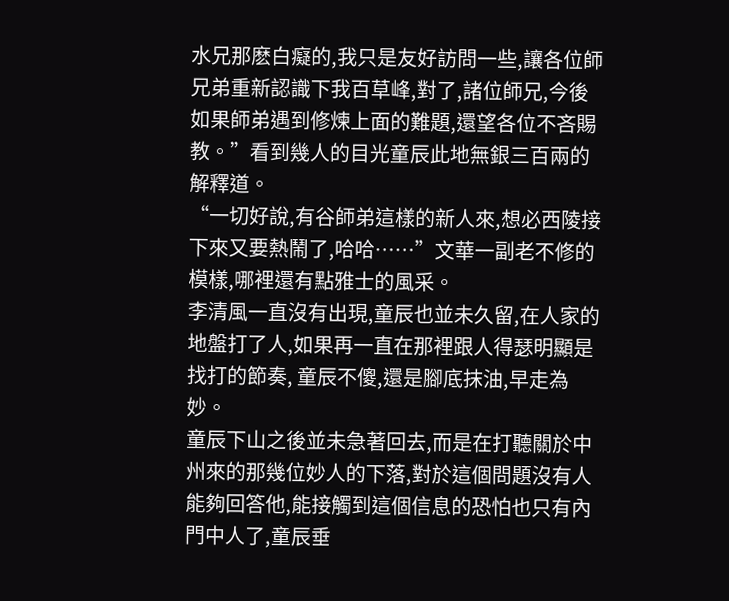水兄那麽白癡的,我只是友好訪問一些,讓各位師兄弟重新認識下我百草峰,對了,諸位師兄,今後如果師弟遇到修煉上面的難題,還望各位不吝賜教。”看到幾人的目光童辰此地無銀三百兩的解釋道。
“一切好說,有谷師弟這樣的新人來,想必西陵接下來又要熱鬧了,哈哈……”文華一副老不修的模樣,哪裡還有點雅士的風采。
李清風一直沒有出現,童辰也並未久留,在人家的地盤打了人,如果再一直在那裡跟人得瑟明顯是找打的節奏, 童辰不傻,還是腳底抹油,早走為妙。
童辰下山之後並未急著回去,而是在打聽關於中州來的那幾位妙人的下落,對於這個問題沒有人能夠回答他,能接觸到這個信息的恐怕也只有內門中人了,童辰垂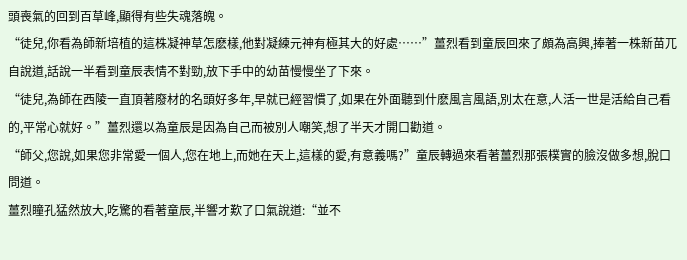頭喪氣的回到百草峰,顯得有些失魂落魄。
“徒兒,你看為師新培植的這株凝神草怎麽樣,他對凝練元神有極其大的好處……”薑烈看到童辰回來了頗為高興,捧著一株新苗兀自說道,話說一半看到童辰表情不對勁,放下手中的幼苗慢慢坐了下來。
“徒兒,為師在西陵一直頂著廢材的名頭好多年,早就已經習慣了,如果在外面聽到什麽風言風語,別太在意,人活一世是活給自己看的,平常心就好。”薑烈還以為童辰是因為自己而被別人嘲笑,想了半天才開口勸道。
“師父,您說,如果您非常愛一個人,您在地上,而她在天上,這樣的愛,有意義嗎?”童辰轉過來看著薑烈那張樸實的臉沒做多想,脫口問道。
薑烈瞳孔猛然放大,吃驚的看著童辰,半響才歎了口氣說道:“並不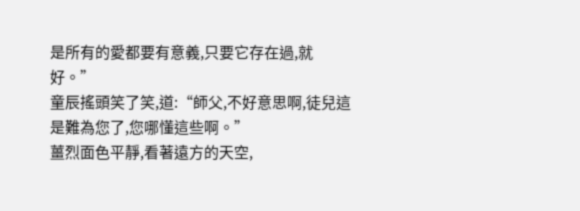是所有的愛都要有意義,只要它存在過,就好。”
童辰搖頭笑了笑,道:“師父,不好意思啊,徒兒這是難為您了,您哪懂這些啊。”
薑烈面色平靜,看著遠方的天空,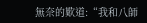無奈的歎道:“我和八師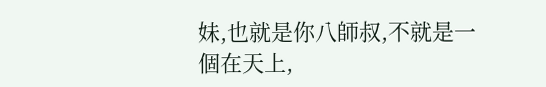妹,也就是你八師叔,不就是一個在天上,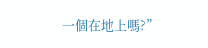一個在地上嗎?”